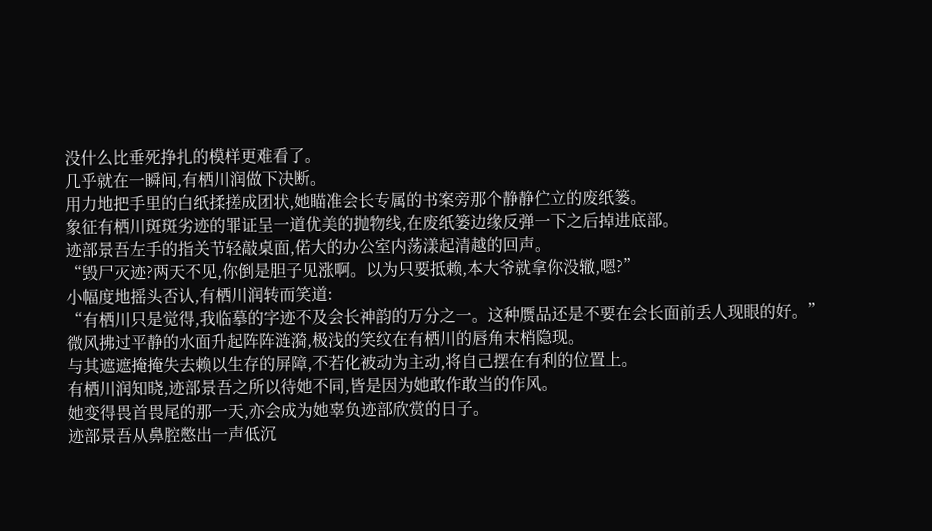没什么比垂死挣扎的模样更难看了。
几乎就在一瞬间,有栖川润做下决断。
用力地把手里的白纸揉搓成团状,她瞄准会长专属的书案旁那个静静伫立的废纸篓。
象征有栖川斑斑劣迹的罪证呈一道优美的抛物线,在废纸篓边缘反弹一下之后掉进底部。
迹部景吾左手的指关节轻敲桌面,偌大的办公室内荡漾起清越的回声。
“毁尸灭迹?两天不见,你倒是胆子见涨啊。以为只要抵赖,本大爷就拿你没辙,嗯?”
小幅度地摇头否认,有栖川润转而笑道:
“有栖川只是觉得,我临摹的字迹不及会长神韵的万分之一。这种赝品还是不要在会长面前丢人现眼的好。”
微风拂过平静的水面升起阵阵涟漪,极浅的笑纹在有栖川的唇角末梢隐现。
与其遮遮掩掩失去赖以生存的屏障,不若化被动为主动,将自己摆在有利的位置上。
有栖川润知晓,迹部景吾之所以待她不同,皆是因为她敢作敢当的作风。
她变得畏首畏尾的那一天,亦会成为她辜负迹部欣赏的日子。
迹部景吾从鼻腔憋出一声低沉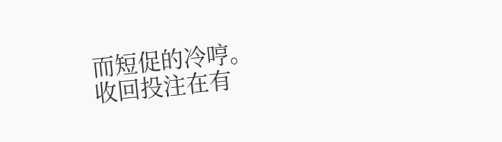而短促的冷哼。
收回投注在有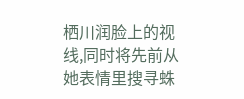栖川润脸上的视线,同时将先前从她表情里搜寻蛛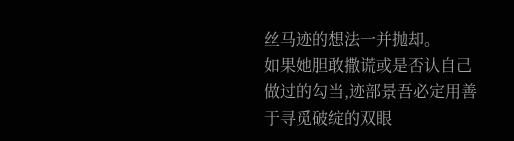丝马迹的想法一并抛却。
如果她胆敢撒谎或是否认自己做过的勾当,迹部景吾必定用善于寻觅破绽的双眼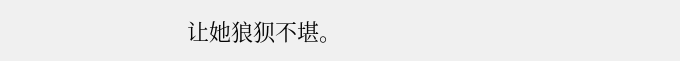让她狼狈不堪。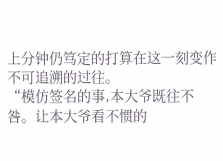上分钟仍笃定的打算在这一刻变作不可追溯的过往。
“模仿签名的事,本大爷既往不咎。让本大爷看不惯的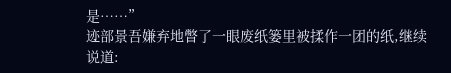是……”
迹部景吾嫌弃地瞥了一眼废纸篓里被揉作一团的纸,继续说道: